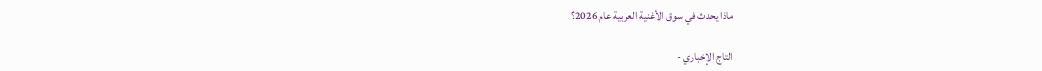ماذا يحدث في سوق الأغنية العربية عام 2026؟

التاج الإخباري -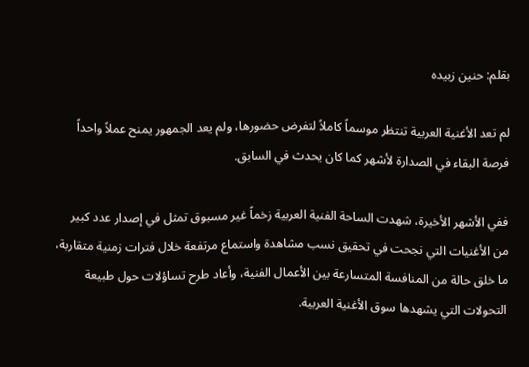بقلم: حنين زبيده

لم تعد الأغنية العربية تنتظر موسماً كاملاً لتفرض حضورها، ولم يعد الجمهور يمنح عملاً واحداً فرصة البقاء في الصدارة لأشهر كما كان يحدث في السابق.

ففي الأشهر الأخيرة، شهدت الساحة الفنية العربية زخماً غير مسبوق تمثل في إصدار عدد كبير من الأغنيات التي نجحت في تحقيق نسب مشاهدة واستماع مرتفعة خلال فترات زمنية متقاربة، ما خلق حالة من المنافسة المتسارعة بين الأعمال الفنية، وأعاد طرح تساؤلات حول طبيعة التحولات التي يشهدها سوق الأغنية العربية.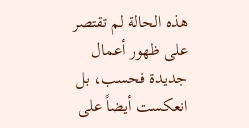هذه الحالة لم تقتصر على ظهور أعمال جديدة فحسب، بل انعكست أيضاً على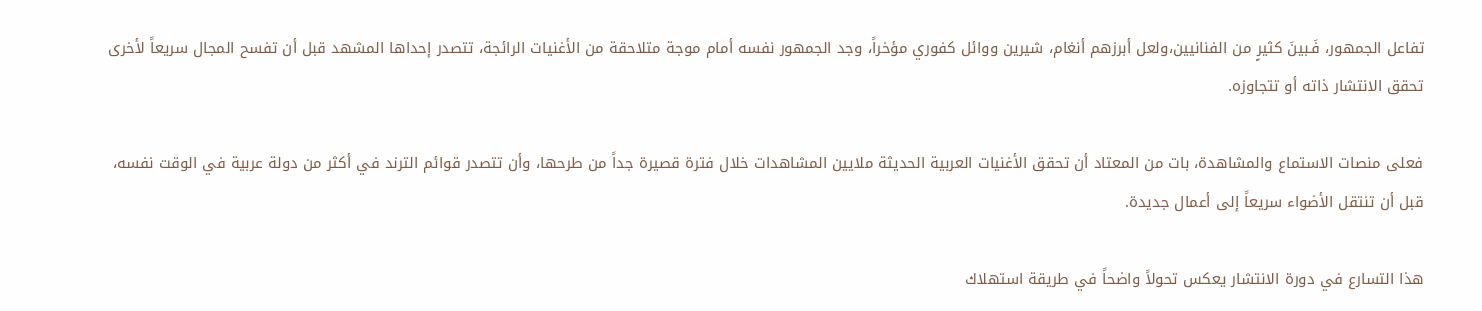تفاعل الجمهور، فَـبينَ كثيرٍ من الفنانيين،ولعل أبرزهم أنغام، شيرين ووائل كفوري مؤخراً، وجد الجمهور نفسه أمام موجة متلاحقة من الأغنيات الرائجة، تتصدر إحداها المشهد قبل أن تفسح المجال سريعاً لأخرى تحقق الانتشار ذاته أو تتجاوزه.

فعلى منصات الاستماع والمشاهدة، بات من المعتاد أن تحقق الأغنيات العربية الحديثة ملايين المشاهدات خلال فترة قصيرة جداً من طرحها، وأن تتصدر قوائم الترند في أكثر من دولة عربية في الوقت نفسه، قبل أن تنتقل الأضواء سريعاً إلى أعمال جديدة.

هذا التسارع في دورة الانتشار يعكس تحولاً واضحاً في طريقة استهلاك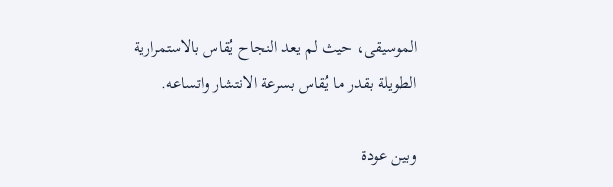الموسيقى، حيث لم يعد النجاح يُقاس بالاستمرارية الطويلة بقدر ما يُقاس بسرعة الانتشار واتساعه.

وبين عودة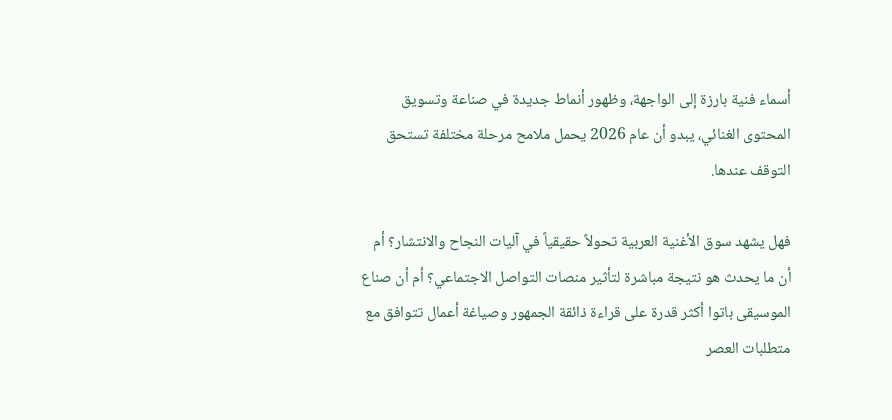أسماء فنية بارزة إلى الواجهة، وظهور أنماط جديدة في صناعة وتسويق المحتوى الغنائي، يبدو أن عام 2026 يحمل ملامح مرحلة مختلفة تستحق التوقف عندها.

فهل يشهد سوق الأغنية العربية تحولاً حقيقياً في آليات النجاح والانتشار؟ أم أن ما يحدث هو نتيجة مباشرة لتأثير منصات التواصل الاجتماعي؟ أم أن صناع الموسيقى باتوا أكثر قدرة على قراءة ذائقة الجمهور وصياغة أعمال تتوافق مع متطلبات العصر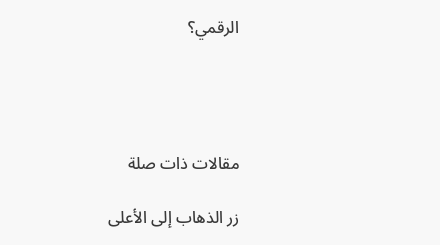الرقمي؟




مقالات ذات صلة

زر الذهاب إلى الأعلى